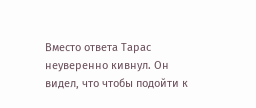Вместо ответа Тарас неуверенно кивнул. Он видел, что чтобы подойти к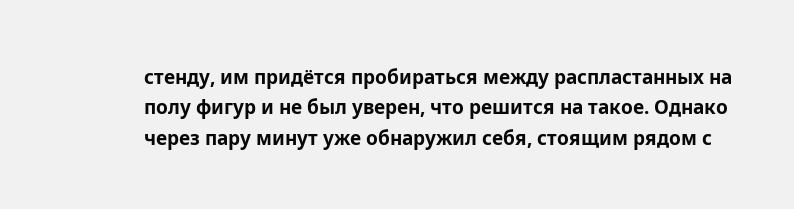стенду, им придётся пробираться между распластанных на полу фигур и не был уверен, что решится на такое. Однако через пару минут уже обнаружил себя, стоящим рядом с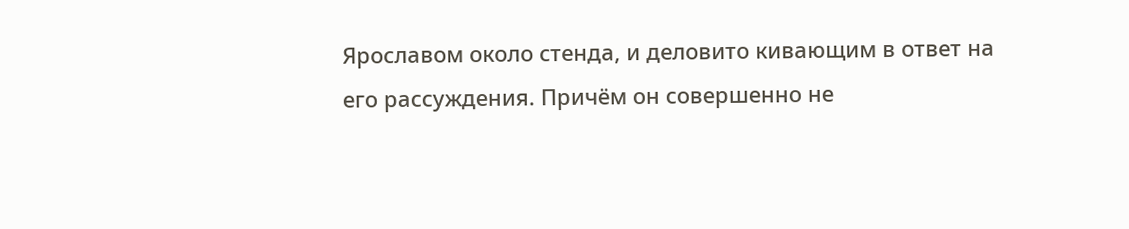Ярославом около стенда, и деловито кивающим в ответ на его рассуждения. Причём он совершенно не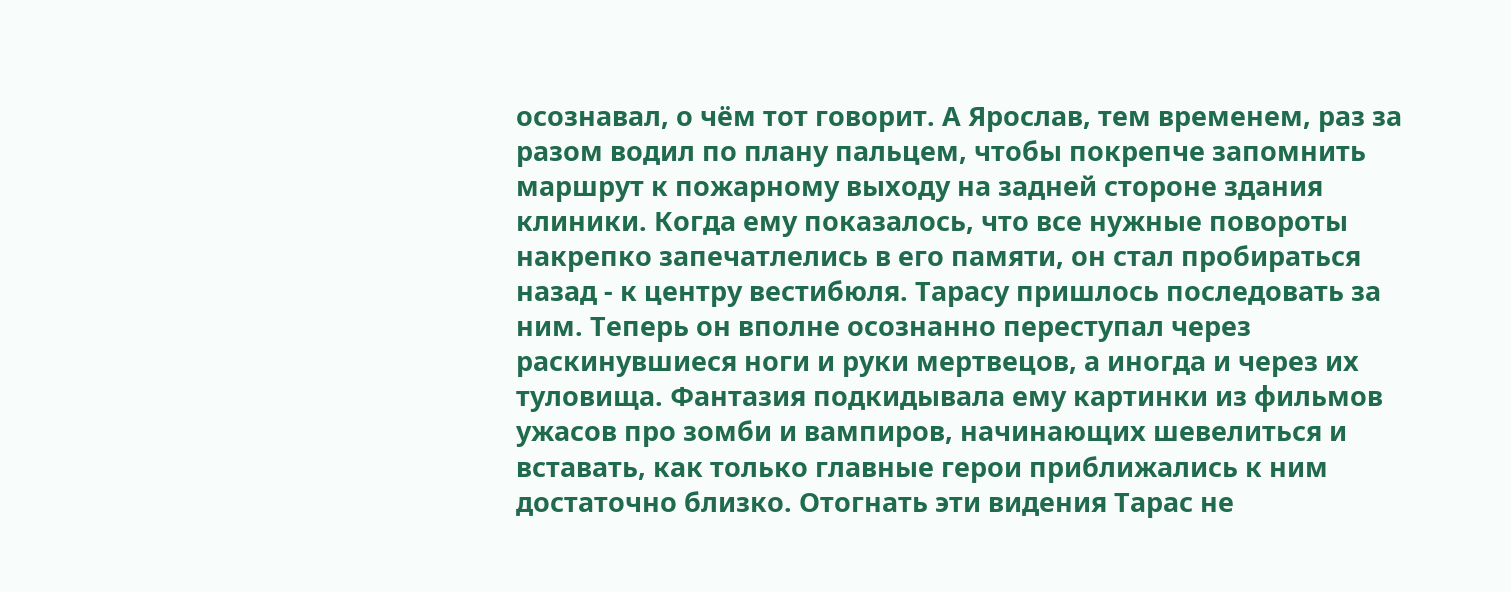осознавал, о чём тот говорит. А Ярослав, тем временем, раз за разом водил по плану пальцем, чтобы покрепче запомнить маршрут к пожарному выходу на задней стороне здания клиники. Когда ему показалось, что все нужные повороты накрепко запечатлелись в его памяти, он стал пробираться назад - к центру вестибюля. Тарасу пришлось последовать за ним. Теперь он вполне осознанно переступал через раскинувшиеся ноги и руки мертвецов, а иногда и через их туловища. Фантазия подкидывала ему картинки из фильмов ужасов про зомби и вампиров, начинающих шевелиться и вставать, как только главные герои приближались к ним достаточно близко. Отогнать эти видения Тарас не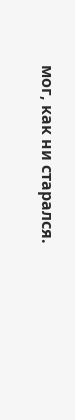мог, как ни старался.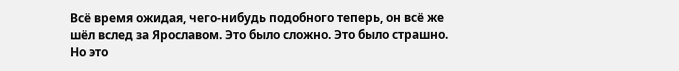Всё время ожидая, чего-нибудь подобного теперь, он всё же шёл вслед за Ярославом. Это было сложно. Это было страшно. Но это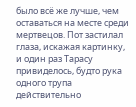было всё же лучше, чем оставаться на месте среди мертвецов. Пот застилал глаза, искажая картинку, и один раз Тарасу привиделось, будто рука одного трупа действительно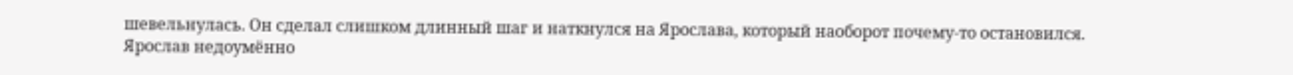шевельнулась. Он сделал слишком длинный шаг и наткнулся на Ярослава, который наоборот почему-то остановился. Ярослав недоумённо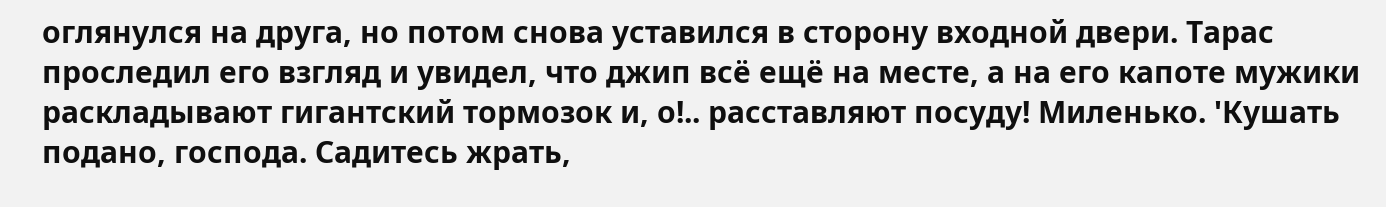оглянулся на друга, но потом снова уставился в сторону входной двери. Тарас проследил его взгляд и увидел, что джип всё ещё на месте, а на его капоте мужики раскладывают гигантский тормозок и, о!.. расставляют посуду! Миленько. 'Кушать подано, господа. Садитесь жрать,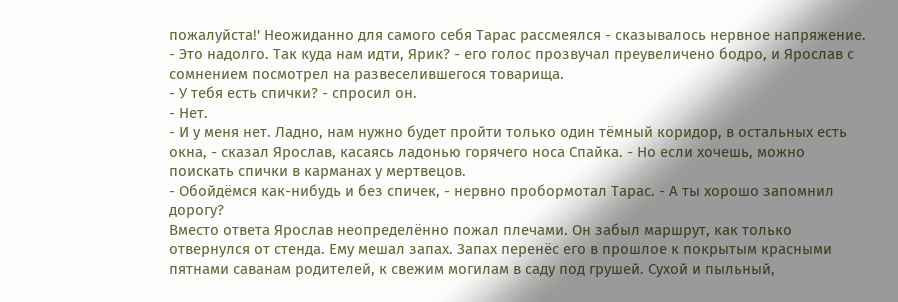пожалуйста!' Неожиданно для самого себя Тарас рассмеялся - сказывалось нервное напряжение.
- Это надолго. Так куда нам идти, Ярик? - его голос прозвучал преувеличено бодро, и Ярослав с сомнением посмотрел на развеселившегося товарища.
- У тебя есть спички? - спросил он.
- Нет.
- И у меня нет. Ладно, нам нужно будет пройти только один тёмный коридор, в остальных есть окна, - сказал Ярослав, касаясь ладонью горячего носа Спайка. - Но если хочешь, можно поискать спички в карманах у мертвецов.
- Обойдёмся как-нибудь и без спичек, - нервно пробормотал Тарас. - А ты хорошо запомнил дорогу?
Вместо ответа Ярослав неопределённо пожал плечами. Он забыл маршрут, как только отвернулся от стенда. Ему мешал запах. Запах перенёс его в прошлое к покрытым красными пятнами саванам родителей, к свежим могилам в саду под грушей. Сухой и пыльный,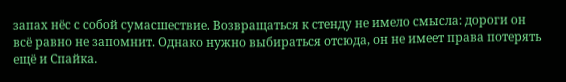запах нёс с собой сумасшествие. Возвращаться к стенду не имело смысла: дороги он всё равно не запомнит. Однако нужно выбираться отсюда, он не имеет права потерять ещё и Спайка.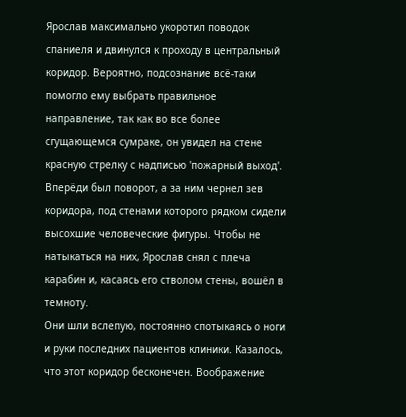Ярослав максимально укоротил поводок спаниеля и двинулся к проходу в центральный коридор. Вероятно, подсознание всё-таки помогло ему выбрать правильное направление, так как во все более сгущающемся сумраке, он увидел на стене красную стрелку с надписью 'пожарный выход'. Вперёди был поворот, а за ним чернел зев коридора, под стенами которого рядком сидели высохшие человеческие фигуры. Чтобы не натыкаться на них, Ярослав снял с плеча карабин и, касаясь его стволом стены, вошёл в темноту.
Они шли вслепую, постоянно спотыкаясь о ноги и руки последних пациентов клиники. Казалось, что этот коридор бесконечен. Воображение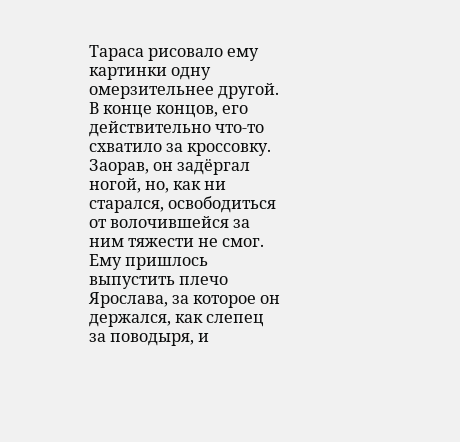Тараса рисовало ему картинки одну омерзительнее другой. В конце концов, его действительно что-то схватило за кроссовку. Заорав, он задёргал ногой, но, как ни старался, освободиться от волочившейся за ним тяжести не смог. Ему пришлось выпустить плечо Ярослава, за которое он держался, как слепец за поводыря, и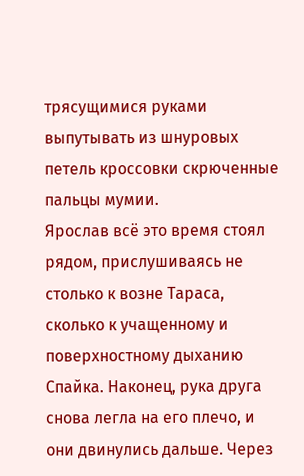трясущимися руками выпутывать из шнуровых петель кроссовки скрюченные пальцы мумии.
Ярослав всё это время стоял рядом, прислушиваясь не столько к возне Тараса, сколько к учащенному и поверхностному дыханию Спайка. Наконец, рука друга снова легла на его плечо, и они двинулись дальше. Через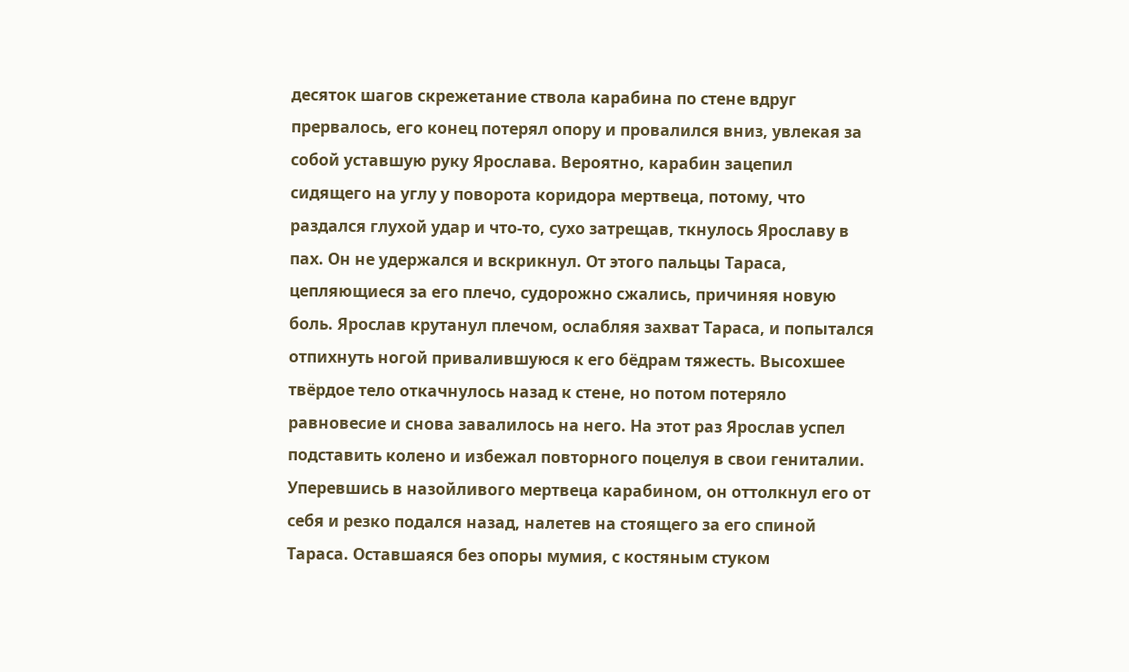десяток шагов скрежетание ствола карабина по стене вдруг прервалось, его конец потерял опору и провалился вниз, увлекая за собой уставшую руку Ярослава. Вероятно, карабин зацепил сидящего на углу у поворота коридора мертвеца, потому, что раздался глухой удар и что-то, сухо затрещав, ткнулось Ярославу в пах. Он не удержался и вскрикнул. От этого пальцы Тараса, цепляющиеся за его плечо, судорожно сжались, причиняя новую боль. Ярослав крутанул плечом, ослабляя захват Тараса, и попытался отпихнуть ногой привалившуюся к его бёдрам тяжесть. Высохшее твёрдое тело откачнулось назад к стене, но потом потеряло равновесие и снова завалилось на него. На этот раз Ярослав успел подставить колено и избежал повторного поцелуя в свои гениталии. Уперевшись в назойливого мертвеца карабином, он оттолкнул его от себя и резко подался назад, налетев на стоящего за его спиной Тараса. Оставшаяся без опоры мумия, с костяным стуком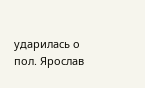ударилась о пол. Ярослав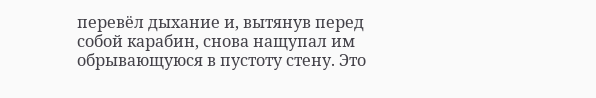перевёл дыхание и, вытянув перед собой карабин, снова нащупал им обрывающуюся в пустоту стену. Это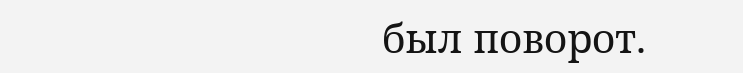был поворот.